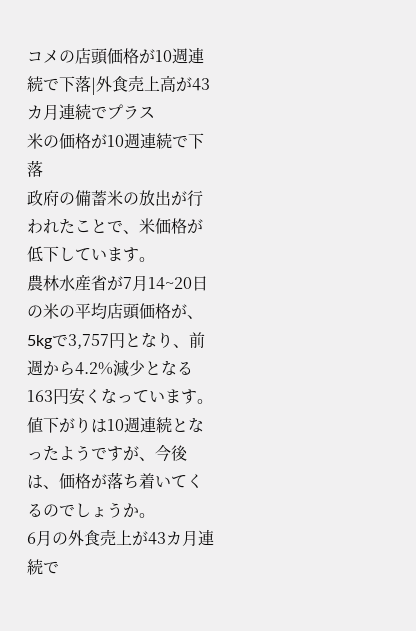コメの店頭価格が10週連続で下落|外食売上高が43カ月連続でプラス
米の価格が10週連続で下落
政府の備蓄米の放出が行われたことで、米価格が低下しています。
農林水産省が7月14~20日の米の平均店頭価格が、5kgで3,757円となり、前週から4.2%減少となる163円安くなっています。
値下がりは10週連続となったようですが、今後は、価格が落ち着いてくるのでしょうか。
6月の外食売上が43カ月連続で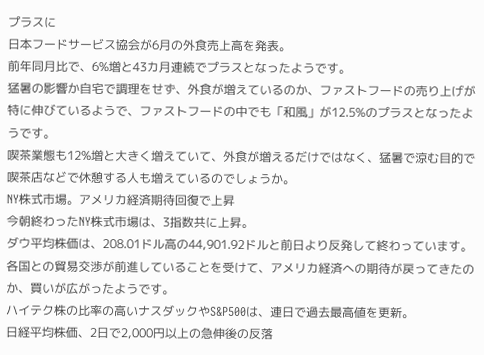プラスに
日本フードサービス協会が6月の外食売上高を発表。
前年同月比で、6%増と43カ月連続でプラスとなったようです。
猛暑の影響か自宅で調理をせず、外食が増えているのか、ファストフードの売り上げが特に伸びているようで、ファストフードの中でも「和風」が12.5%のプラスとなったようです。
喫茶業態も12%増と大きく増えていて、外食が増えるだけではなく、猛暑で涼む目的で喫茶店などで休憩する人も増えているのでしょうか。
NY株式市場。アメリカ経済期待回復で上昇
今朝終わったNY株式市場は、3指数共に上昇。
ダウ平均株価は、208.01ドル高の44,901.92ドルと前日より反発して終わっています。
各国との貿易交渉が前進していることを受けて、アメリカ経済への期待が戻ってきたのか、買いが広がったようです。
ハイテク株の比率の高いナスダックやS&P500は、連日で過去最高値を更新。
日経平均株価、2日で2,000円以上の急伸後の反落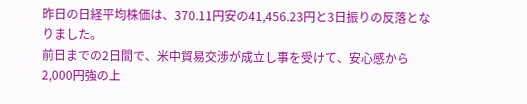昨日の日経平均株価は、370.11円安の41,456.23円と3日振りの反落となりました。
前日までの2日間で、米中貿易交渉が成立し事を受けて、安心感から2,000円強の上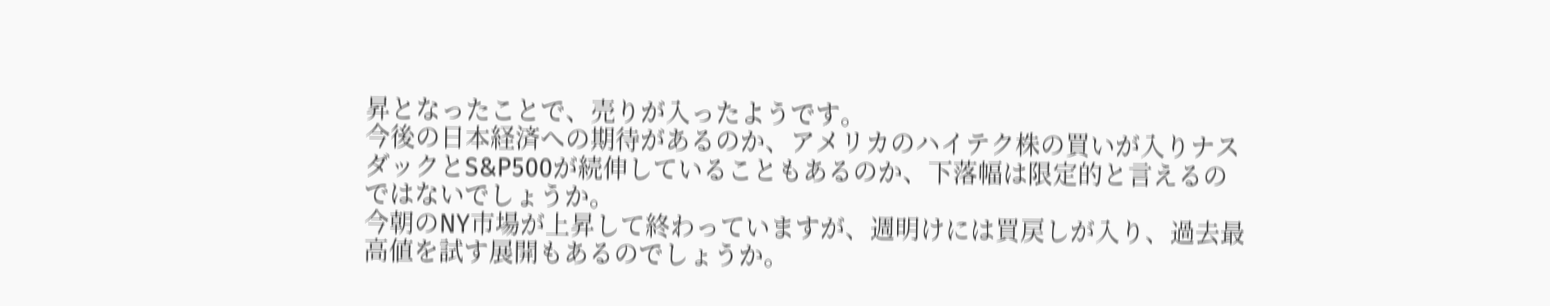昇となったことで、売りが入ったようです。
今後の日本経済への期待があるのか、アメリカのハイテク株の買いが入りナスダックとS&P500が続伸していることもあるのか、下落幅は限定的と言えるのではないでしょうか。
今朝のNY市場が上昇して終わっていますが、週明けには買戻しが入り、過去最高値を試す展開もあるのでしょうか。